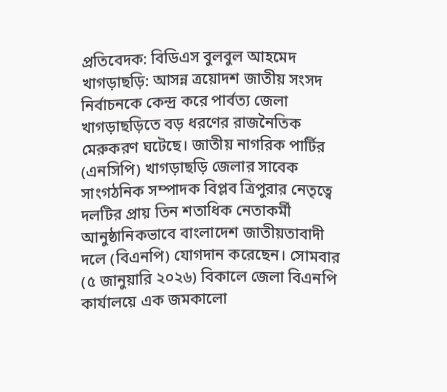প্রতিবেদক: বিডিএস বুলবুল আহমেদ
খাগড়াছড়ি: আসন্ন ত্রয়োদশ জাতীয় সংসদ নির্বাচনকে কেন্দ্র করে পার্বত্য জেলা খাগড়াছড়িতে বড় ধরণের রাজনৈতিক মেরুকরণ ঘটেছে। জাতীয় নাগরিক পার্টির (এনসিপি) খাগড়াছড়ি জেলার সাবেক সাংগঠনিক সম্পাদক বিপ্লব ত্রিপুরার নেতৃত্বে দলটির প্রায় তিন শতাধিক নেতাকর্মী আনুষ্ঠানিকভাবে বাংলাদেশ জাতীয়তাবাদী দলে (বিএনপি) যোগদান করেছেন। সোমবার (৫ জানুয়ারি ২০২৬) বিকালে জেলা বিএনপি কার্যালয়ে এক জমকালো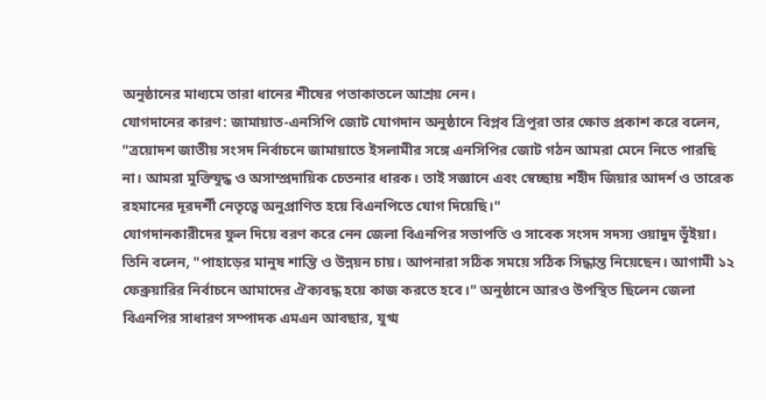অনুষ্ঠানের মাধ্যমে তারা ধানের শীষের পতাকাতলে আশ্রয় নেন।
যোগদানের কারণ: জামায়াত-এনসিপি জোট যোগদান অনুষ্ঠানে বিপ্লব ত্রিপুরা তার ক্ষোভ প্রকাশ করে বলেন, "ত্রয়োদশ জাতীয় সংসদ নির্বাচনে জামায়াতে ইসলামীর সঙ্গে এনসিপির জোট গঠন আমরা মেনে নিতে পারছি না। আমরা মুক্তিযুদ্ধ ও অসাম্প্রদায়িক চেতনার ধারক। তাই সজ্ঞানে এবং স্বেচ্ছায় শহীদ জিয়ার আদর্শ ও তারেক রহমানের দূরদর্শী নেতৃত্বে অনুপ্রাণিত হয়ে বিএনপিতে যোগ দিয়েছি।"
যোগদানকারীদের ফুল দিয়ে বরণ করে নেন জেলা বিএনপির সভাপতি ও সাবেক সংসদ সদস্য ওয়াদুদ ভূঁইয়া। তিনি বলেন, "পাহাড়ের মানুষ শান্তি ও উন্নয়ন চায়। আপনারা সঠিক সময়ে সঠিক সিদ্ধান্ত নিয়েছেন। আগামী ১২ ফেব্রুয়ারির নির্বাচনে আমাদের ঐক্যবদ্ধ হয়ে কাজ করতে হবে।" অনুষ্ঠানে আরও উপস্থিত ছিলেন জেলা বিএনপির সাধারণ সম্পাদক এমএন আবছার, যুগ্ম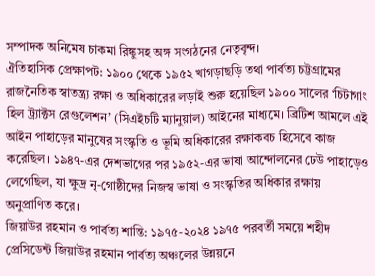সম্পাদক অনিমেষ চাকমা রিঙ্কুসহ অঙ্গ সংগঠনের নেতৃবৃন্দ।
ঐতিহাসিক প্রেক্ষাপট: ১৯০০ থেকে ১৯৫২ খাগড়াছড়ি তথা পার্বত্য চট্টগ্রামের রাজনৈতিক স্বাতন্ত্র্য রক্ষা ও অধিকারের লড়াই শুরু হয়েছিল ১৯০০ সালের ‘চিটাগাং হিল ট্র্যাক্টস রেগুলেশন’ (সিএইচটি ম্যানুয়াল) আইনের মাধ্যমে। ব্রিটিশ আমলে এই আইন পাহাড়ের মানুষের সংস্কৃতি ও ভূমি অধিকারের রক্ষাকবচ হিসেবে কাজ করেছিল। ১৯৪৭-এর দেশভাগের পর ১৯৫২-এর ভাষা আন্দোলনের ঢেউ পাহাড়েও লেগেছিল, যা ক্ষুদ্র নৃ-গোষ্ঠীদের নিজস্ব ভাষা ও সংস্কৃতির অধিকার রক্ষায় অনুপ্রাণিত করে।
জিয়াউর রহমান ও পার্বত্য শান্তি: ১৯৭৫-২০২৪ ১৯৭৫ পরবর্তী সময়ে শহীদ প্রেসিডেন্ট জিয়াউর রহমান পার্বত্য অঞ্চলের উন্নয়নে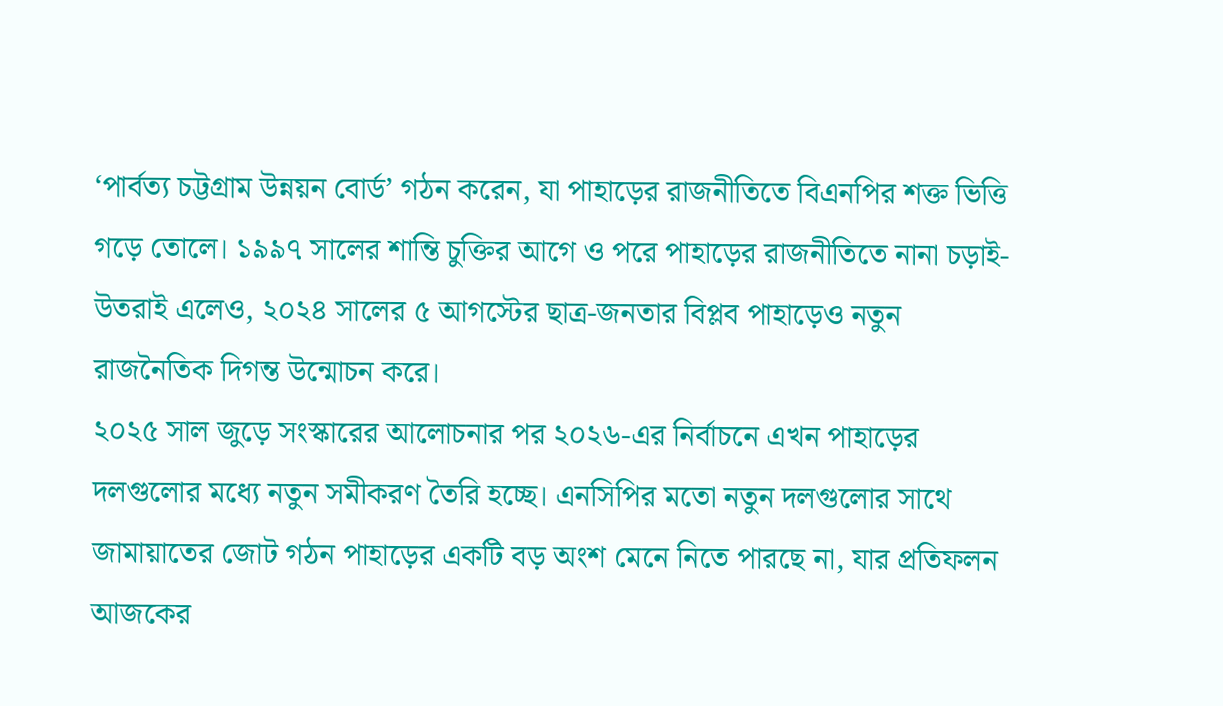‘পার্বত্য চট্টগ্রাম উন্নয়ন বোর্ড’ গঠন করেন, যা পাহাড়ের রাজনীতিতে বিএনপির শক্ত ভিত্তি গড়ে তোলে। ১৯৯৭ সালের শান্তি চুক্তির আগে ও পরে পাহাড়ের রাজনীতিতে নানা চড়াই-উতরাই এলেও, ২০২৪ সালের ৫ আগস্টের ছাত্র-জনতার বিপ্লব পাহাড়েও নতুন রাজনৈতিক দিগন্ত উন্মোচন করে।
২০২৫ সাল জুড়ে সংস্কারের আলোচনার পর ২০২৬-এর নির্বাচনে এখন পাহাড়ের দলগুলোর মধ্যে নতুন সমীকরণ তৈরি হচ্ছে। এনসিপির মতো নতুন দলগুলোর সাথে জামায়াতের জোট গঠন পাহাড়ের একটি বড় অংশ মেনে নিতে পারছে না, যার প্রতিফলন আজকের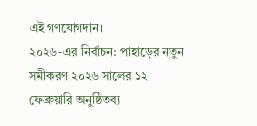এই গণযোগদান।
২০২৬-এর নির্বাচন: পাহাড়ের নতুন সমীকরণ ২০২৬ সালের ১২ ফেব্রুয়ারি অনুষ্ঠিতব্য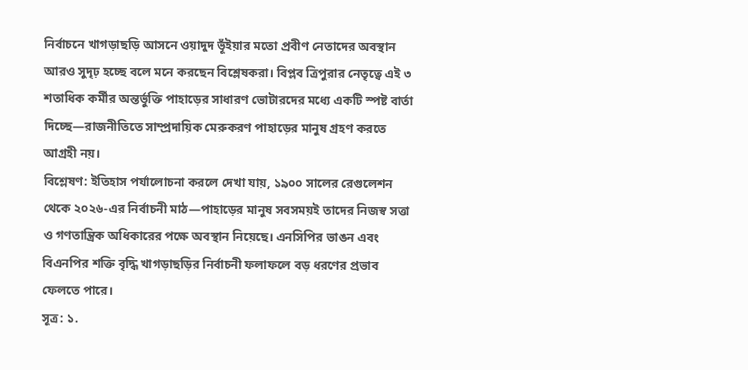নির্বাচনে খাগড়াছড়ি আসনে ওয়াদুদ ভূঁইয়ার মতো প্রবীণ নেতাদের অবস্থান আরও সুদৃঢ় হচ্ছে বলে মনে করছেন বিশ্লেষকরা। বিপ্লব ত্রিপুরার নেতৃত্বে এই ৩ শতাধিক কর্মীর অন্তর্ভুক্তি পাহাড়ের সাধারণ ভোটারদের মধ্যে একটি স্পষ্ট বার্তা দিচ্ছে—রাজনীতিতে সাম্প্রদায়িক মেরুকরণ পাহাড়ের মানুষ গ্রহণ করতে আগ্রহী নয়।
বিশ্লেষণ: ইতিহাস পর্যালোচনা করলে দেখা যায়, ১৯০০ সালের রেগুলেশন থেকে ২০২৬-এর নির্বাচনী মাঠ—পাহাড়ের মানুষ সবসময়ই তাদের নিজস্ব সত্তা ও গণতান্ত্রিক অধিকারের পক্ষে অবস্থান নিয়েছে। এনসিপির ভাঙন এবং বিএনপির শক্তি বৃদ্ধি খাগড়াছড়ির নির্বাচনী ফলাফলে বড় ধরণের প্রভাব ফেলতে পারে।
সূত্র: ১.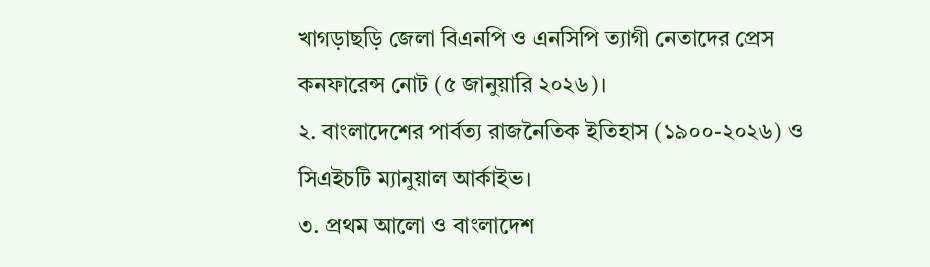খাগড়াছড়ি জেলা বিএনপি ও এনসিপি ত্যাগী নেতাদের প্রেস কনফারেন্স নোট (৫ জানুয়ারি ২০২৬)।
২. বাংলাদেশের পার্বত্য রাজনৈতিক ইতিহাস (১৯০০-২০২৬) ও সিএইচটি ম্যানুয়াল আর্কাইভ।
৩. প্রথম আলো ও বাংলাদেশ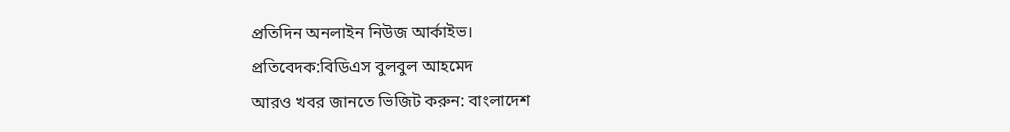প্রতিদিন অনলাইন নিউজ আর্কাইভ।
প্রতিবেদক:বিডিএস বুলবুল আহমেদ
আরও খবর জানতে ভিজিট করুন: বাংলাদেশ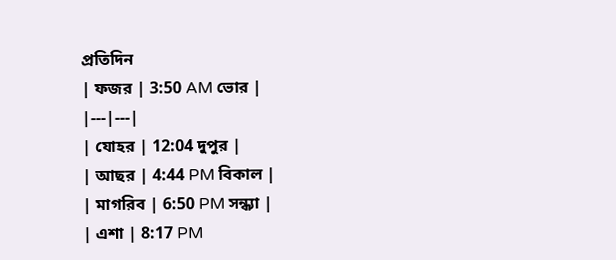প্রতিদিন
| ফজর | 3:50 AM ভোর |
|---|---|
| যোহর | 12:04 দুপুর |
| আছর | 4:44 PM বিকাল |
| মাগরিব | 6:50 PM সন্ধ্যা |
| এশা | 8:17 PM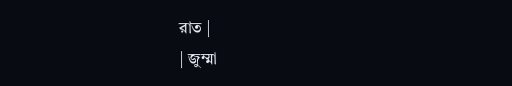রাত |
| জুম্মা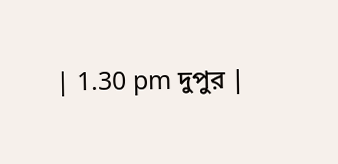| 1.30 pm দুপুর |